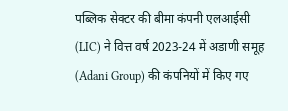पब्लिक सेक्टर की बीमा कंपनी एलआईसी (LIC) ने वित्त वर्ष 2023-24 में अडाणी समूह (Adani Group) की कंपनियों में किए गए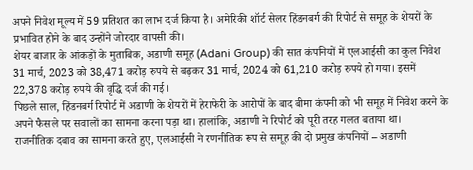अपने निवेश मूल्य में 59 प्रतिशत का लाभ दर्ज किया है। अमेरिकी शॉर्ट सेलर हिंडनबर्ग की रिपोर्ट से समूह के शेयरों के प्रभावित होने के बाद उन्होंने जोरदार वापसी की।
शेयर बाजार के आंकड़ों के मुताबिक, अडाणी समूह (Adani Group) की सात कंपनियों में एलआईसी का कुल निवेश 31 मार्च, 2023 को 38,471 करोड़ रुपये से बढ़कर 31 मार्च, 2024 को 61,210 करोड़ रुपये हो गया। इसमें 22,378 करोड़ रुपये की वृद्धि दर्ज की गई।
पिछले साल, हिंडनबर्ग रिपोर्ट में अडाणी के शेयरों में हेराफेरी के आरोपों के बाद बीमा कंपनी को भी समूह में निवेश करने के अपने फैसले पर सवालों का सामना करना पड़ा था। हालांकि, अडाणी ने रिपोर्ट को पूरी तरह गलत बताया था।
राजनीतिक दबाव का सामना करते हुए, एलआईसी ने रणनीतिक रूप से समूह की दो प्रमुख कंपनियों – अडाणी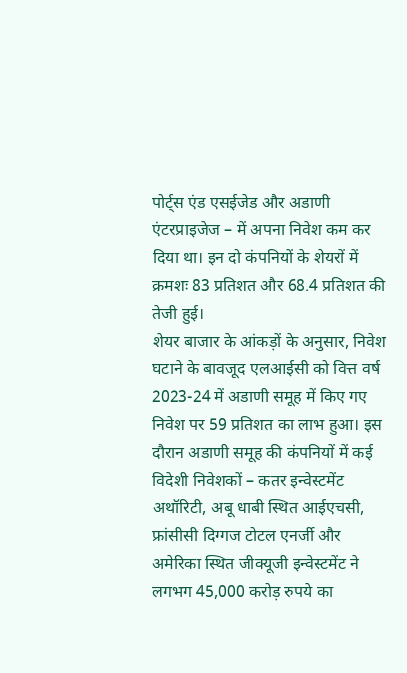पोर्ट्स एंड एसईजेड और अडाणी एंटरप्राइजेज – में अपना निवेश कम कर दिया था। इन दो कंपनियों के शेयरों में क्रमशः 83 प्रतिशत और 68.4 प्रतिशत की तेजी हुई।
शेयर बाजार के आंकड़ों के अनुसार, निवेश घटाने के बावजूद एलआईसी को वित्त वर्ष 2023-24 में अडाणी समूह में किए गए निवेश पर 59 प्रतिशत का लाभ हुआ। इस दौरान अडाणी समूह की कंपनियों में कई विदेशी निवेशकों – कतर इन्वेस्टमेंट अथॉरिटी, अबू धाबी स्थित आईएचसी, फ्रांसीसी दिग्गज टोटल एनर्जी और अमेरिका स्थित जीक्यूजी इन्वेस्टमेंट ने लगभग 45,000 करोड़ रुपये का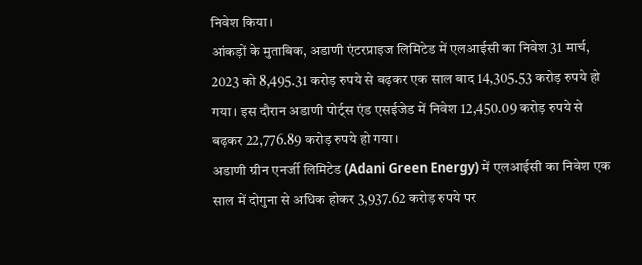निवेश किया।
आंकड़ों के मुताबिक, अडाणी एंटरप्राइज लिमिटेड में एलआईसी का निवेश 31 मार्च, 2023 को 8,495.31 करोड़ रुपये से बढ़कर एक साल बाद 14,305.53 करोड़ रुपये हो गया। इस दौरान अडाणी पोर्ट्स एंड एसईजेड में निवेश 12,450.09 करोड़ रुपये से बढ़कर 22,776.89 करोड़ रुपये हो गया।
अडाणी ग्रीन एनर्जी लिमिटेड (Adani Green Energy) में एलआईसी का निवेश एक साल में दोगुना से अधिक होकर 3,937.62 करोड़ रुपये पर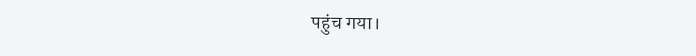पहुंच गया।